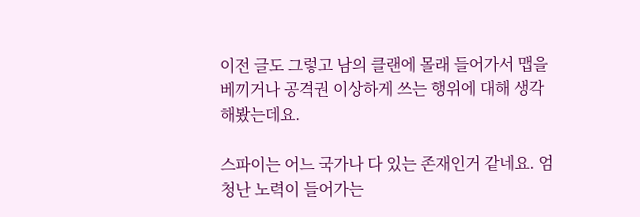이전 글도 그렇고 남의 클랜에 몰래 들어가서 맵을 베끼거나 공격권 이상하게 쓰는 행위에 대해 생각해봤는데요.

스파이는 어느 국가나 다 있는 존재인거 같네요. 엄청난 노력이 들어가는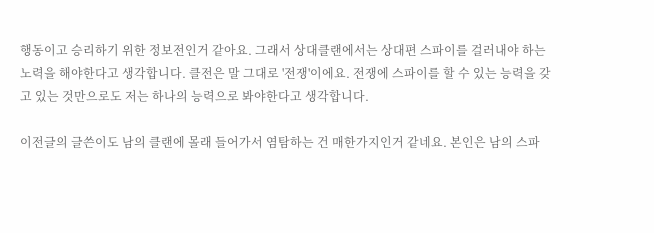행동이고 승리하기 위한 정보전인거 같아요. 그래서 상대클랜에서는 상대편 스파이를 걸러내야 하는 노력을 해야한다고 생각합니다. 클전은 말 그대로 '전쟁'이에요. 전쟁에 스파이를 할 수 있는 능력을 갖고 있는 것만으로도 저는 하나의 능력으로 봐야한다고 생각합니다.

이전글의 글쓴이도 남의 클랜에 몰래 들어가서 염탐하는 건 매한가지인거 같네요. 본인은 남의 스파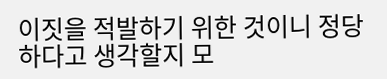이짓을 적발하기 위한 것이니 정당하다고 생각할지 모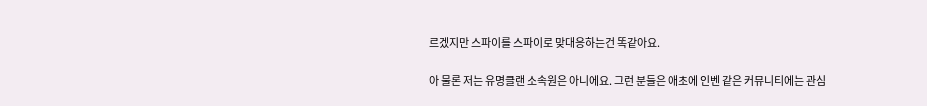르겠지만 스파이를 스파이로 맞대응하는건 똑같아요.

아 물론 저는 유명클랜 소속원은 아니에요. 그런 분들은 애초에 인벤 같은 커뮤니티에는 관심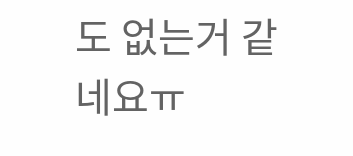도 없는거 같네요ㅠ